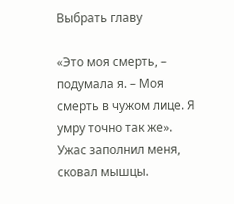Выбрать главу

«Это моя смерть, – подумала я. – Моя смерть в чужом лице. Я умру точно так же». Ужас заполнил меня, сковал мышцы.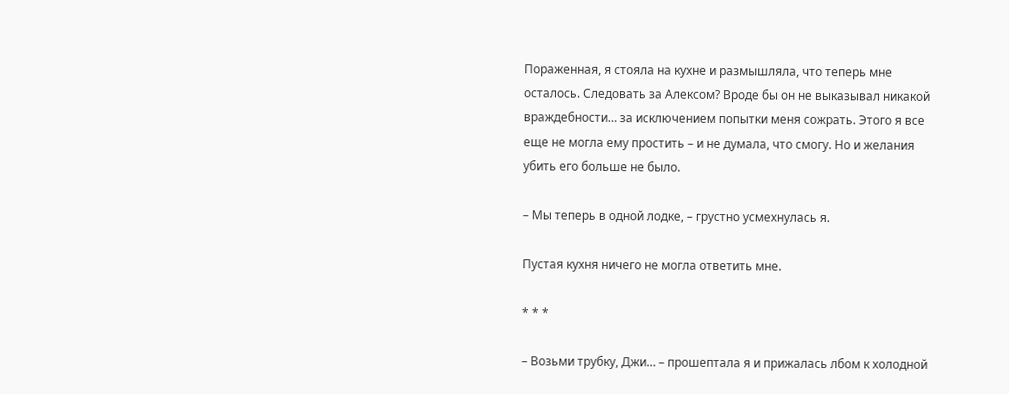Пораженная, я стояла на кухне и размышляла, что теперь мне осталось. Следовать за Алексом? Вроде бы он не выказывал никакой враждебности… за исключением попытки меня сожрать. Этого я все еще не могла ему простить – и не думала, что смогу. Но и желания убить его больше не было.

– Мы теперь в одной лодке, – грустно усмехнулась я.

Пустая кухня ничего не могла ответить мне.

* * *

– Возьми трубку, Джи… – прошептала я и прижалась лбом к холодной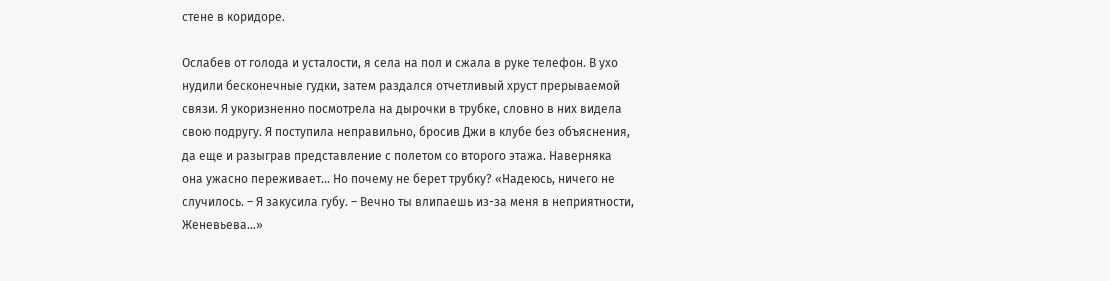стене в коридоре.

Ослабев от голода и усталости, я села на пол и сжала в руке телефон. В ухо нудили бесконечные гудки, затем раздался отчетливый хруст прерываемой связи. Я укоризненно посмотрела на дырочки в трубке, словно в них видела свою подругу. Я поступила неправильно, бросив Джи в клубе без объяснения, да еще и разыграв представление с полетом со второго этажа. Наверняка она ужасно переживает… Но почему не берет трубку? «Надеюсь, ничего не случилось. – Я закусила губу. – Вечно ты влипаешь из-за меня в неприятности, Женевьева…»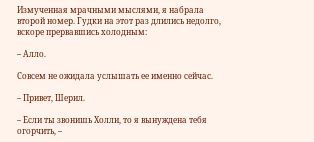Измученная мрачными мыслями, я набрала второй номер. Гудки на этот раз длились недолго, вскоре прервавшись холодным:

– Алло.

Совсем не ожидала услышать ее именно сейчас.

– Привет, Шерил.

– Если ты звонишь Холли, то я вынуждена тебя огорчить, –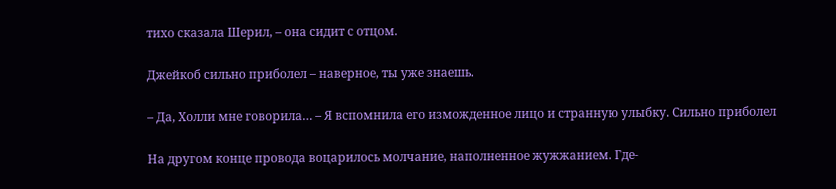тихо сказала Шерил, – она сидит с отцом.

Джейкоб сильно приболел – наверное, ты уже знаешь.

– Да, Холли мне говорила… – Я вспомнила его изможденное лицо и странную улыбку. Сильно приболел

На другом конце провода воцарилось молчание, наполненное жужжанием. Где-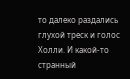то далеко раздались глухой треск и голос Холли. И какой-то странный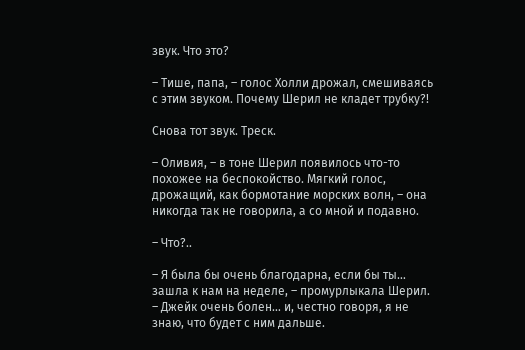звук. Что это?

– Тише, папа, – голос Холли дрожал, смешиваясь с этим звуком. Почему Шерил не кладет трубку?!

Снова тот звук. Треск.

– Оливия, – в тоне Шерил появилось что-то похожее на беспокойство. Мягкий голос, дрожащий, как бормотание морских волн, – она никогда так не говорила, а со мной и подавно.

– Что?..

– Я была бы очень благодарна, если бы ты… зашла к нам на неделе, – промурлыкала Шерил. – Джейк очень болен… и, честно говоря, я не знаю, что будет с ним дальше.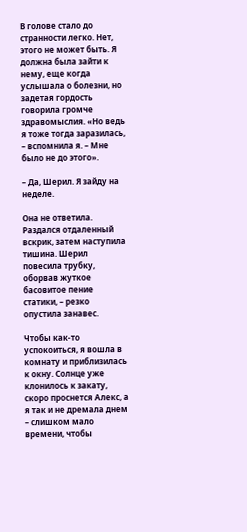В голове стало до странности легко. Нет, этого не может быть. Я должна была зайти к нему, еще когда услышала о болезни, но задетая гордость говорила громче здравомыслия. «Но ведь я тоже тогда заразилась, – вспомнила я. – Мне было не до этого».

– Да, Шерил. Я зайду на неделе.

Она не ответила. Раздался отдаленный вскрик, затем наступила тишина. Шерил повесила трубку, оборвав жуткое басовитое пение статики, – резко опустила занавес.

Чтобы как-то успокоиться, я вошла в комнату и приблизилась к окну. Солнце уже клонилось к закату, скоро проснется Алекс, а я так и не дремала днем – слишком мало времени, чтобы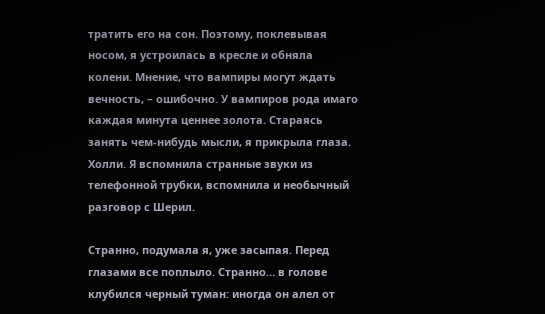тратить его на сон. Поэтому, поклевывая носом, я устроилась в кресле и обняла колени. Мнение, что вампиры могут ждать вечность, – ошибочно. У вампиров рода имаго каждая минута ценнее золота. Стараясь занять чем-нибудь мысли, я прикрыла глаза. Холли. Я вспомнила странные звуки из телефонной трубки, вспомнила и необычный разговор с Шерил.

Странно, подумала я, уже засыпая. Перед глазами все поплыло. Странно… в голове клубился черный туман: иногда он алел от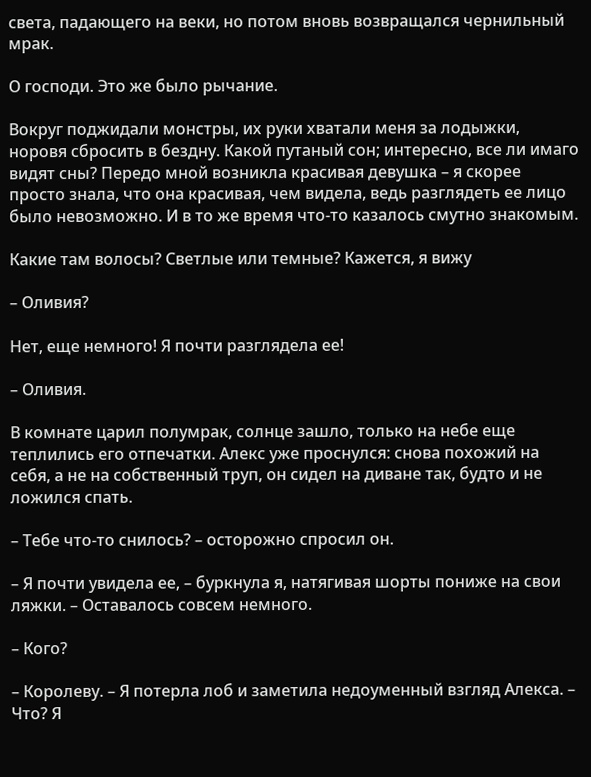света, падающего на веки, но потом вновь возвращался чернильный мрак.

О господи. Это же было рычание.

Вокруг поджидали монстры, их руки хватали меня за лодыжки, норовя сбросить в бездну. Какой путаный сон; интересно, все ли имаго видят сны? Передо мной возникла красивая девушка – я скорее просто знала, что она красивая, чем видела, ведь разглядеть ее лицо было невозможно. И в то же время что-то казалось смутно знакомым.

Какие там волосы? Светлые или темные? Кажется, я вижу

– Оливия?

Нет, еще немного! Я почти разглядела ее!

– Оливия.

В комнате царил полумрак, солнце зашло, только на небе еще теплились его отпечатки. Алекс уже проснулся: снова похожий на себя, а не на собственный труп, он сидел на диване так, будто и не ложился спать.

– Тебе что-то снилось? – осторожно спросил он.

– Я почти увидела ее, – буркнула я, натягивая шорты пониже на свои ляжки. – Оставалось совсем немного.

– Кого?

– Королеву. – Я потерла лоб и заметила недоуменный взгляд Алекса. – Что? Я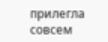прилегла совсем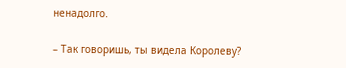ненадолго.

– Так говоришь, ты видела Королеву?